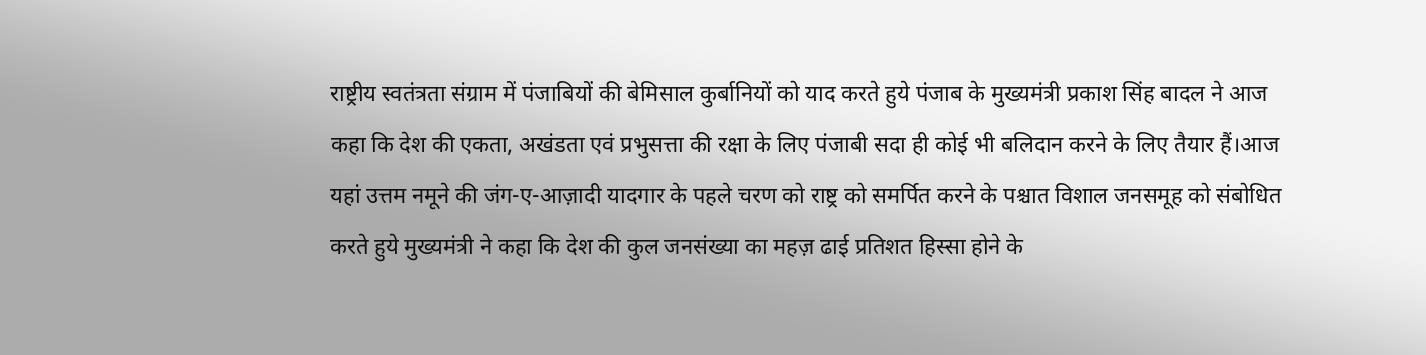राष्ट्रीय स्वतंत्रता संग्राम में पंजाबियों की बेमिसाल कुर्बानियों को याद करते हुये पंजाब के मुख्यमंत्री प्रकाश सिंह बादल ने आज कहा कि देश की एकता, अखंडता एवं प्रभुसत्ता की रक्षा के लिए पंजाबी सदा ही कोई भी बलिदान करने के लिए तैयार हैं।आज यहां उत्तम नमूने की जंग-ए-आज़ादी यादगार के पहले चरण को राष्ट्र को समर्पित करने के पश्चात विशाल जनसमूह को संबोधित करते हुये मुख्यमंत्री ने कहा कि देश की कुल जनसंख्या का महज़ ढाई प्रतिशत हिस्सा होने के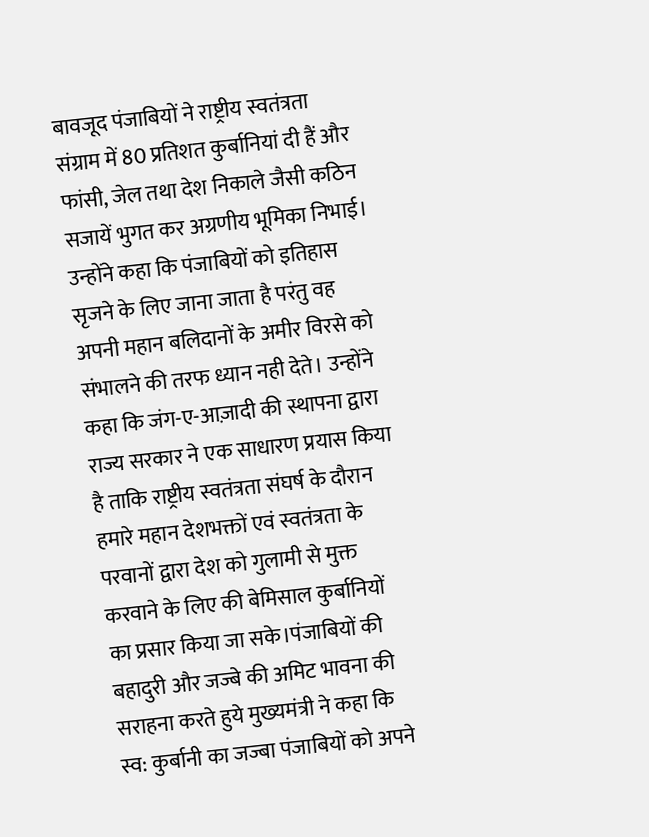बावजूद पंजाबियों ने राष्ट्रीय स्वतंत्रता संग्राम में 80 प्रतिशत कुर्बानियां दी हैं और फांसी, जेल तथा देश निकाले जैसी कठिन सजायें भुगत कर अग्रणीय भूमिका निभाई। उन्होंने कहा कि पंजाबियों को इतिहास सृजने के लिए जाना जाता है परंतु वह अपनी महान बलिदानों के अमीर विरसे को संभालने की तरफ ध्यान नही देते। उन्होंने कहा कि जंग-ए-आज़ादी की स्थापना द्वारा राज्य सरकार ने एक साधारण प्रयास किया है ताकि राष्ट्रीय स्वतंत्रता संघर्ष के दौरान हमारे महान देशभक्तों एवं स्वतंत्रता के परवानों द्वारा देश को गुलामी से मुक्त करवाने के लिए की बेमिसाल कुर्बानियों का प्रसार किया जा सके।पंजाबियों की बहादुरी और जज्बे की अमिट भावना की सराहना करते हुये मुख्यमंत्री ने कहा कि स्व: कुर्बानी का जज्बा पंजाबियों को अपने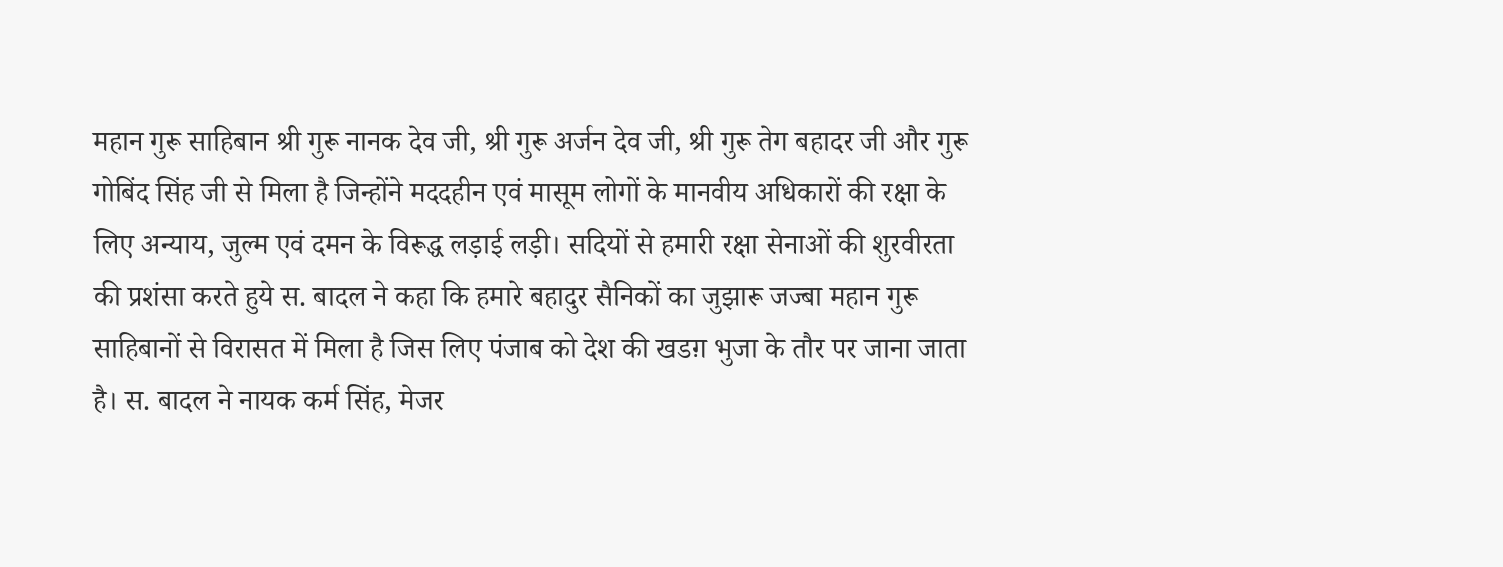महान गुरू साहिबान श्री गुरू नानक देव जी, श्री गुरू अर्जन देव जी, श्री गुरू तेग बहादर जी और गुरू गोबिंद सिंह जी से मिला है जिन्होंने मददहीन एवं मासूम लोगों के मानवीय अधिकारों की रक्षा के लिए अन्याय, जुल्म एवं दमन के विरूद्ध लड़ाई लड़ी। सदियों से हमारी रक्षा सेनाओं की शुरवीरता की प्रशंसा करते हुये स. बादल ने कहा कि हमारे बहादुर सैनिकों का जुझारू जज्बा महान गुरू साहिबानों से विरासत में मिला है जिस लिए पंजाब को देश की खडग़ भुजा के तौर पर जाना जाता है। स. बादल ने नायक कर्म सिंह, मेजर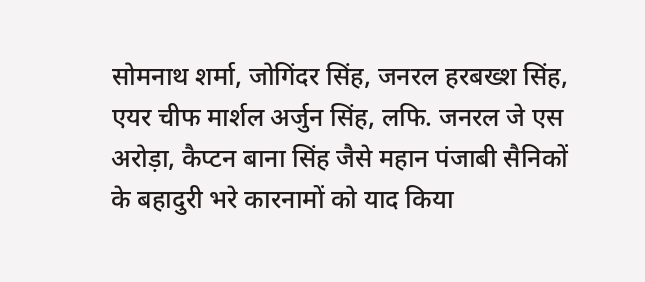सोमनाथ शर्मा, जोगिंदर सिंह, जनरल हरबख्श सिंह, एयर चीफ मार्शल अर्जुन सिंह, लफि. जनरल जे एस अरोड़ा, कैप्टन बाना सिंह जैसे महान पंजाबी सैनिकों के बहादुरी भरे कारनामों को याद किया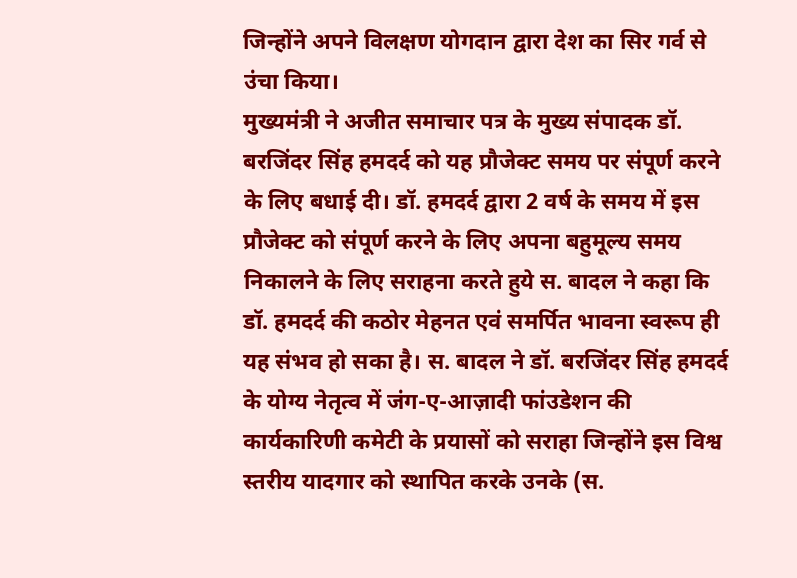जिन्होंने अपने विलक्षण योगदान द्वारा देश का सिर गर्व से उंचा किया।
मुख्यमंत्री ने अजीत समाचार पत्र के मुख्य संपादक डॉ. बरजिंदर सिंह हमदर्द को यह प्रौजेक्ट समय पर संपूर्ण करने के लिए बधाई दी। डॉ. हमदर्द द्वारा 2 वर्ष के समय में इस प्रौजेक्ट को संपूर्ण करने के लिए अपना बहुमूल्य समय निकालने के लिए सराहना करते हुये स. बादल ने कहा कि डॉ. हमदर्द की कठोर मेहनत एवं समर्पित भावना स्वरूप ही यह संभव हो सका है। स. बादल ने डॉ. बरजिंदर सिंह हमदर्द के योग्य नेतृत्व में जंग-ए-आज़ादी फांउडेशन की कार्यकारिणी कमेटी के प्रयासों को सराहा जिन्होंने इस विश्व स्तरीय यादगार को स्थापित करके उनके (स.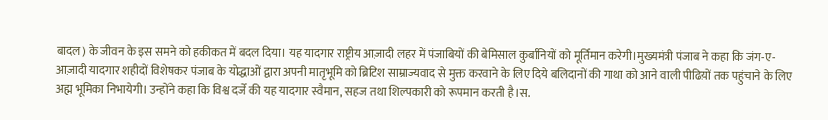बादल) के जीवन के इस समने को हकीकत में बदल दिया। यह यादगार राष्ट्रीय आज़ादी लहर में पंजाबियों की बेमिसाल कुर्बानियों को मूर्तिमान करेगी।मुख्यमंत्री पंजाब ने कहा कि जंग-ए-आज़ादी यादगार शहीदों विशेषकर पंजाब के योद्धाओं द्वारा अपनी मातृभूमि को ब्रिटिश साम्राज्यवाद से मुक्त करवाने के लिए दिये बलिदानों की गाथा को आने वाली पीढिय़ों तक पहुंचाने के लिए अह्म भूमिका निभायेगी। उन्होंने कहा कि विश्व दर्जे की यह यादगार स्वैमान, सहज तथा शिल्पकारी को रूपमान करती है।स.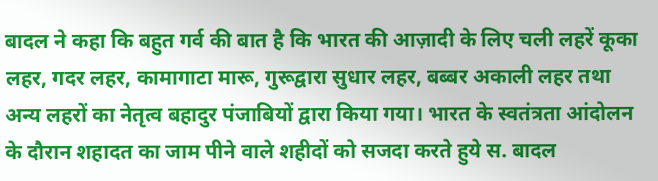बादल ने कहा कि बहुत गर्व की बात है कि भारत की आज़ादी के लिए चली लहरें कूका लहर, गदर लहर, कामागाटा मारू, गुरूद्वारा सुधार लहर, बब्बर अकाली लहर तथा अन्य लहरों का नेतृत्व बहादुर पंजाबियों द्वारा किया गया। भारत के स्वतंत्रता आंदोलन के दौरान शहादत का जाम पीने वाले शहीदों को सजदा करते हुये स. बादल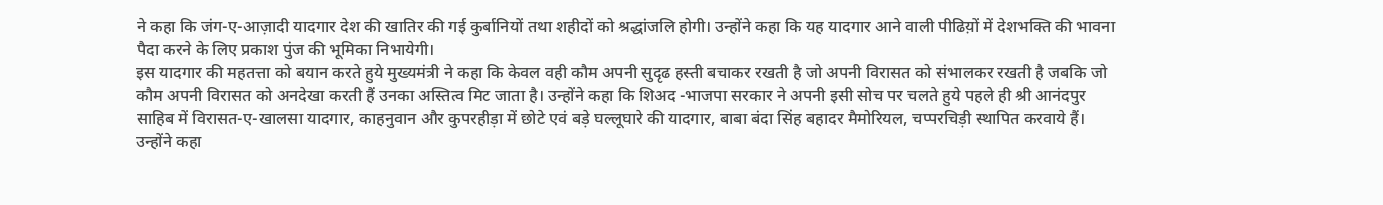ने कहा कि जंग-ए-आज़ादी यादगार देश की खातिर की गई कुर्बानियों तथा शहीदों को श्रद्धांजलि होगी। उन्होंने कहा कि यह यादगार आने वाली पीढिय़ों में देशभक्ति की भावना पैदा करने के लिए प्रकाश पुंज की भूमिका निभायेगी।
इस यादगार की महतत्ता को बयान करते हुये मुख्यमंत्री ने कहा कि केवल वही कौम अपनी सुदृढ हस्ती बचाकर रखती है जो अपनी विरासत को संभालकर रखती है जबकि जो कौम अपनी विरासत को अनदेखा करती हैं उनका अस्तित्व मिट जाता है। उन्होंने कहा कि शिअद -भाजपा सरकार ने अपनी इसी सोच पर चलते हुये पहले ही श्री आनंदपुर साहिब में विरासत-ए-खालसा यादगार, काहनुवान और कुपरहीड़ा में छोटे एवं बड़े घल्लूघारे की यादगार, बाबा बंदा सिंह बहादर मैमोरियल, चप्परचिड़ी स्थापित करवाये हैं। उन्होंने कहा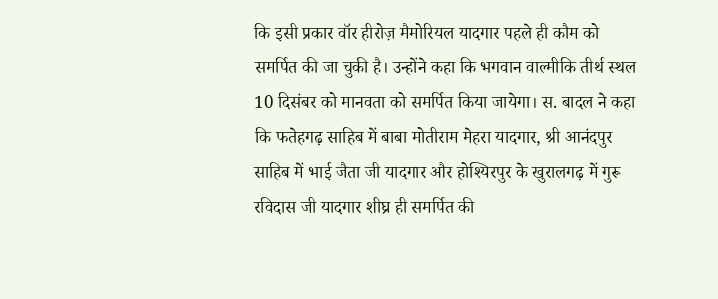कि इसी प्रकार वॉर हीरोज़ मैमोरियल यादगार पहले ही कौम को समर्पित की जा चुकी है। उन्होंने कहा कि भगवान वाल्मीकि तीर्थ स्थल 10 दिसंबर को मानवता को समर्पित किया जायेगा। स. बादल ने कहा कि फतेहगढ़ साहिब में बाबा मोतीराम मेहरा यादगार, श्री आनंदपुर साहिब में भाई जैता जी यादगार और होश्यिरपुर के खुरालगढ़ में गुरू रविदास जी यादगार शीघ्र ही समर्पित की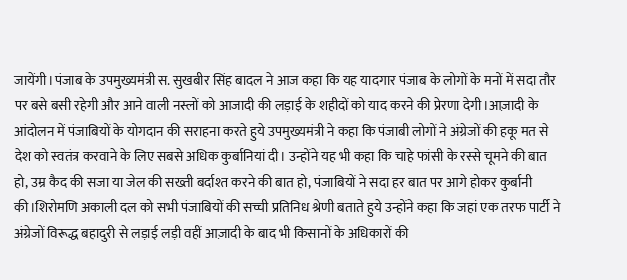जायेंगी।पंजाब के उपमुख्यमंत्री स. सुखबीर सिंह बादल ने आज कहा कि यह यादगार पंजाब के लोगों के मनों में सदा तौर पर बसे बसी रहेगी और आने वाली नस्लों को आजादी की लड़ाई के शहीदों को याद करने की प्रेरणा देगी।आज़ादी के आंदोलन में पंजाबियों के योगदान की सराहना करते हुये उपमुख्यमंत्री ने कहा कि पंजाबी लोगों ने अंग्रेजों की हकू मत से देश को स्वतंत्र करवाने के लिए सबसे अधिक कुर्बानियां दी। उन्होंने यह भी कहा कि चाहे फांसी के रस्से चूमने की बात हो, उम्र कैद की सजा या जेल की सख्ती बर्दाश्त करने की बात हो, पंजाबियों ने सदा हर बात पर आगे होकर कुर्बानी की।शिरोमणि अकाली दल को सभी पंजाबियों की सच्ची प्रतिनिध श्रेणी बताते हुये उन्होंने कहा कि जहां एक तरफ पार्टी ने अंग्रेजों विरूद्ध बहादुरी से लड़ाई लड़ी वहीं आज़ादी के बाद भी किसानों के अधिकारों की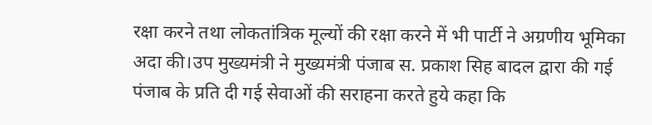रक्षा करने तथा लोकतांत्रिक मूल्यों की रक्षा करने में भी पार्टी ने अग्रणीय भूमिका अदा की।उप मुख्यमंत्री ने मुख्यमंत्री पंजाब स. प्रकाश सिह बादल द्वारा की गई पंजाब के प्रति दी गई सेवाओं की सराहना करते हुये कहा कि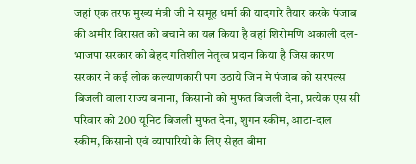जहां एक तरफ मुख्य मंत्री जी ने समूह धर्मा की यादगारे तैयार करके पंजाब की अमीर विरासत को बचाने का यत्न किया है वहां शिरोमणि अकाली दल-भाजपा सरकार को बेहद गतिशील नेतृत्व प्रदान किया है जिस कारण सरकार ने कई लोक कल्याणकारी पग उठाये जिन मे पंजाब को सरपल्स बिजली वाला राज्य बनाना, किसानो को मुफत बिजली देना, प्रत्येक एस सी परिवार को 200 यूनिट बिजली मुफत देना, शुगन स्कीम, आटा-दाल स्कीम, किसानो एवं व्यापारियो के लिए सेहत बीमा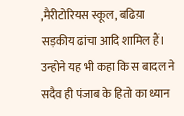,मैरीटोरियस स्कूल, बढिय़ा सड़कीय ढांचा आदि शामिल हैं।
उन्होने यह भी कहा कि स बादल ने सदैव ही पंजाब के हितो का ध्यान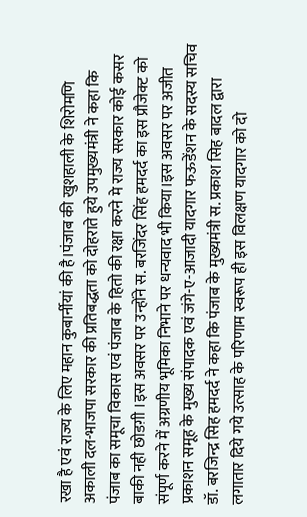रखा है एवं राज्य के लिए महान कुबार्नीयां की है।पंजाब की खुशहाली के शिरोमणि अकाली दल-भाजपा सरकार की प्रतिबद्धता को दोहराते हुये उपमुख्यमंत्री ने कहा कि पंजाब का समूचा विकास एवं पंजाब के हितो की रक्षा करने मे राज्य सरकार कोई कसर बाकी नही छोडग़ी ।इस अवसर पर उन्होंने स. बरजिंदर सिंह हमदर्द का इस प्रौजेक्ट को संपूर्ण करने में अग्रणीय भूमिका निभाने पर धन्यवाद भी किया।इस अवसर पर अजीत प्रकाशन समूह के मुख्य संपादक एवं जंगे-ए-आजादी यादगार फऊडेंशन के सदस्य सचिव डॉ. बरजिन्द्र सिह हमदर्द ने कहा कि पंजाब के मुख्यमंत्री स. प्रकाश सिह बादल द्वारा लगातार दिये गये उत्साह के परिणाम स्वरूप ही इस विलक्षण यादगार को दो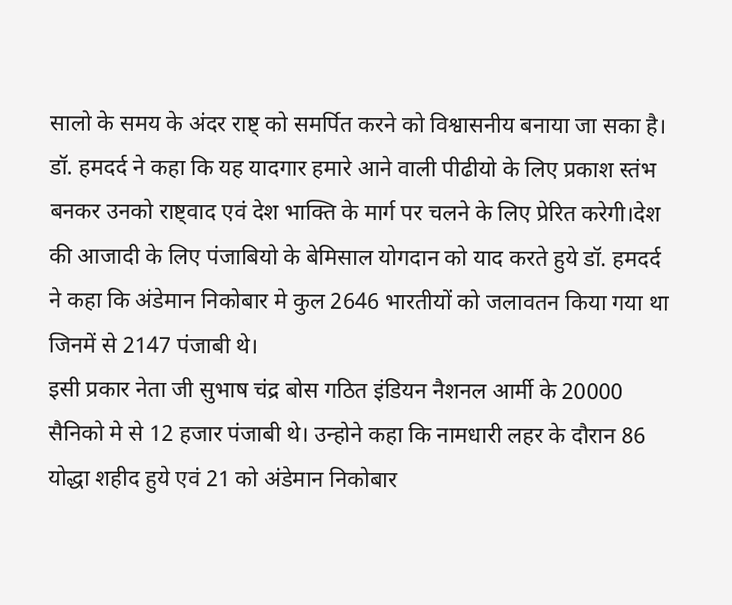सालो के समय के अंदर राष्ट् को समर्पित करने को विश्वासनीय बनाया जा सका है। डॉ. हमदर्द ने कहा कि यह यादगार हमारे आने वाली पीढीयो के लिए प्रकाश स्तंभ बनकर उनको राष्ट्वाद एवं देश भाक्ति के मार्ग पर चलने के लिए प्रेरित करेगी।देश की आजादी के लिए पंजाबियो के बेमिसाल योगदान को याद करते हुये डॉ. हमदर्द ने कहा कि अंडेमान निकोबार मे कुल 2646 भारतीयों को जलावतन किया गया था जिनमें से 2147 पंजाबी थे।
इसी प्रकार नेता जी सुभाष चंद्र बोस गठित इंडियन नैशनल आर्मी के 20000 सैनिको मे से 12 हजार पंजाबी थे। उन्होने कहा कि नामधारी लहर के दौरान 86 योद्धा शहीद हुये एवं 21 को अंडेमान निकोबार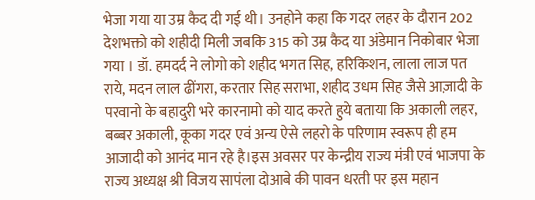भेजा गया या उम्र कैद दी गई थी। उनहोने कहा कि गदर लहर के दौरान 202 देशभक्तो को शहीदी मिली जबकि 315 को उम्र कैद या अंडेमान निकोबार भेजा गया । डॉ. हमदर्द ने लोगो को शहीद भगत सिह, हरिकिशन, लाला लाज पत राये, मदन लाल ढींगरा, करतार सिह सराभा, शहीद उधम सिह जैसे आज़ादी के परवानो के बहादुरी भरे कारनामो को याद करते हुये बताया कि अकाली लहर, बब्बर अकाली, कूका गदर एवं अन्य ऐसे लहरो के परिणाम स्वरूप ही हम आजादी को आनंद मान रहे है।इस अवसर पर केन्द्रीय राज्य मंत्री एवं भाजपा के राज्य अध्यक्ष श्री विजय सापंला दोआबे की पावन धरती पर इस महान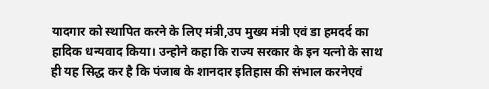यादगार को स्थापित करने के लिए मंत्री,उप मुख्य मंत्री एवं डा हमदर्द का हादिक धन्यवाद किया। उन्होने कहा कि राज्य सरकार के इन यत्नो के साथ ही यह सिद्ध कर है कि पंजाब के शानदार इतिहास की संभाल करनेएवं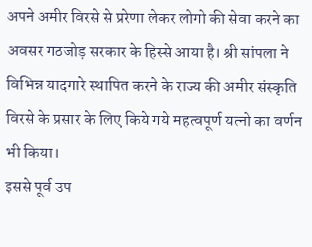अपने अमीर विरसे से प्ररेणा लेकर लोगो की सेवा करने का अवसर गठजोड़ सरकार के हिस्से आया है। श्री सांपला ने विभिन्न यादगारे स्थापित करने के राज्य की अमीर संस्कृति विरसे के प्रसार के लिए किये गये महत्वपूर्ण यत्नो का वर्णन भी किया।
इससे पूर्व उप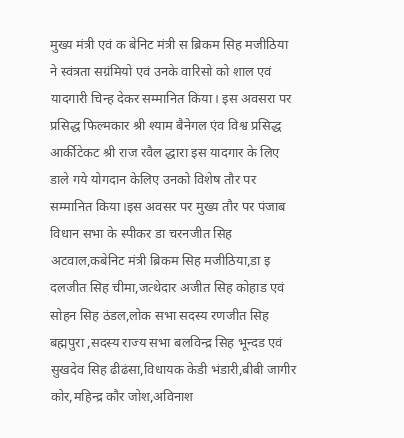मुख्य मंत्री एवं क बेनिट मंत्री स ब्रिकम सिह मजीठिया ने स्वंत्रता सग्रंमियो एवं उनके वारिसो को शाल एवं यादगारी चिन्ह देकर सम्मानित किया। इस अवसरा पर प्रसिद्ध फिल्मकार श्री श्याम बैनेगल एंव विश्व प्रसिद्ध आर्कीटेकट श्री राज रवैल द्धारा इस यादगार के लिए डाले गये योगदान केलिए उनको विशेष तौर पर सम्मानित किया।इस अवसर पर मुख्य तौर पर पंजाब विधान सभा के स्पीकर डा चरनजीत सिह अटवाल,कबेनिट मंत्री ब्रिकम सिह मजीठिया,डा इ दलजीत सिह चीमा,जत्थेदार अजीत सिह कोहाड एवं सोहन सिह ठंडल,लोक सभा सदस्य रणजीत सिह बह्मपुरा ,सदस्य राज्य सभा बलविन्द्र सिह भून्दड एवं सुखदेव सिह ढीढंसा,विधायक केडी भंडारी,बीबी जागीर कोर,महिन्द्र कौर जोश,अविनाश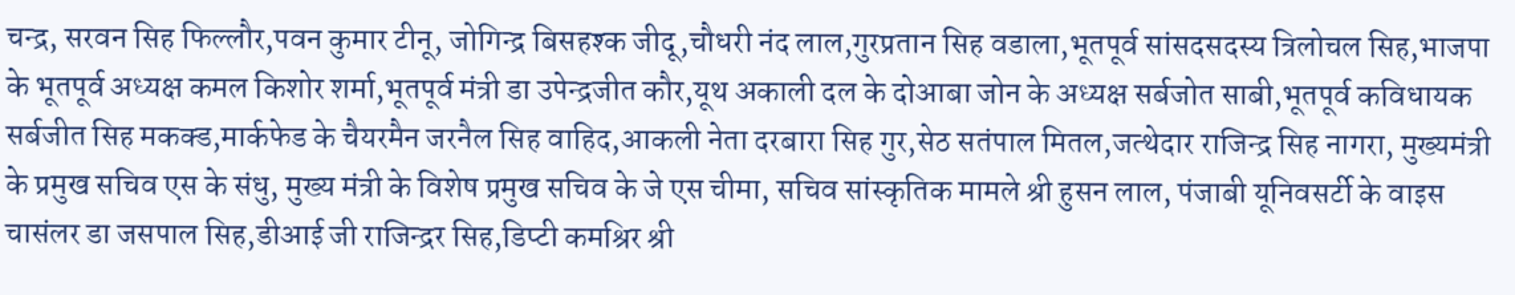चन्द्र, सरवन सिह फिल्लौर,पवन कुमार टीनू, जोगिन्द्र बिसहश्क जीदू,चौधरी नंद लाल,गुरप्रतान सिह वडाला,भूतपूर्व सांसदसदस्य त्रिलोचल सिह,भाजपा के भूतपूर्व अध्यक्ष कमल किशोर शर्मा,भूतपूर्व मंत्री डा उपेन्द्रजीत कौर,यूथ अकाली दल के दोआबा जोन के अध्यक्ष सर्बजोत साबी,भूतपूर्व कविधायक सर्बजीत सिह मकक्ड,मार्कफेड के चैयरमैन जरनैल सिह वाहिद,आकली नेता दरबारा सिह गुर,सेठ सतंपाल मितल,जत्थेदार राजिन्द्र सिह नागरा, मुख्यमंत्री के प्रमुख सचिव एस के संधु, मुख्य मंत्री के विशेष प्रमुख सचिव के जे एस चीमा, सचिव सांस्कृतिक मामले श्री हुसन लाल, पंजाबी यूनिवसर्टी के वाइस चासंलर डा जसपाल सिह,डीआई जी राजिन्द्रर सिह,डिप्टी कमश्रिर श्री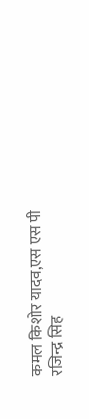कमल किशोर यादव,एस एस पी रजिन्द्र सिह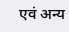एवं अन्य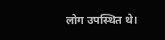लोग उपस्थित थे।